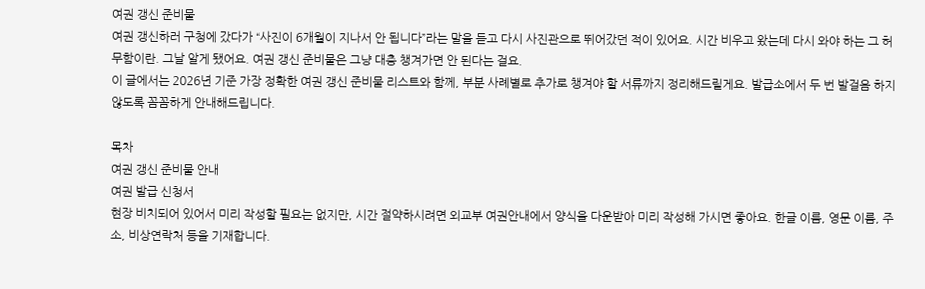여권 갱신 준비물
여권 갱신하러 구청에 갔다가 “사진이 6개월이 지나서 안 됩니다”라는 말을 듣고 다시 사진관으로 뛰어갔던 적이 있어요. 시간 비우고 왔는데 다시 와야 하는 그 허무함이란. 그날 알게 됐어요. 여권 갱신 준비물은 그냥 대충 챙겨가면 안 된다는 걸요.
이 글에서는 2026년 기준 가장 정확한 여권 갱신 준비물 리스트와 함께, 부분 사례별로 추가로 챙겨야 할 서류까지 정리해드릴게요. 발급소에서 두 번 발걸음 하지 않도록 꼼꼼하게 안내해드립니다.

목차
여권 갱신 준비물 안내
여권 발급 신청서
현장 비치되어 있어서 미리 작성할 필요는 없지만, 시간 절약하시려면 외교부 여권안내에서 양식을 다운받아 미리 작성해 가시면 좋아요. 한글 이름, 영문 이름, 주소, 비상연락처 등을 기재합니다.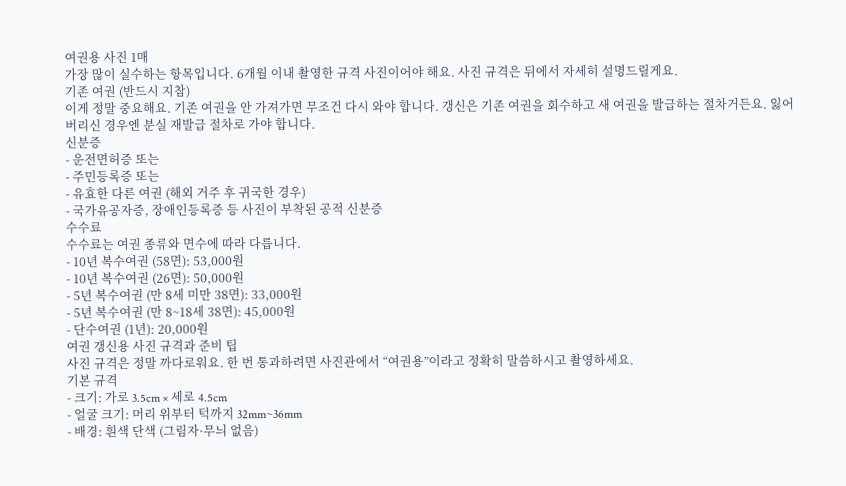여권용 사진 1매
가장 많이 실수하는 항목입니다. 6개월 이내 촬영한 규격 사진이어야 해요. 사진 규격은 뒤에서 자세히 설명드릴게요.
기존 여권 (반드시 지참)
이게 정말 중요해요. 기존 여권을 안 가져가면 무조건 다시 와야 합니다. 갱신은 기존 여권을 회수하고 새 여권을 발급하는 절차거든요. 잃어버리신 경우엔 분실 재발급 절차로 가야 합니다.
신분증
- 운전면허증 또는
- 주민등록증 또는
- 유효한 다른 여권 (해외 거주 후 귀국한 경우)
- 국가유공자증, 장애인등록증 등 사진이 부착된 공적 신분증
수수료
수수료는 여권 종류와 면수에 따라 다릅니다.
- 10년 복수여권 (58면): 53,000원
- 10년 복수여권 (26면): 50,000원
- 5년 복수여권 (만 8세 미만 38면): 33,000원
- 5년 복수여권 (만 8~18세 38면): 45,000원
- 단수여권 (1년): 20,000원
여권 갱신용 사진 규격과 준비 팁
사진 규격은 정말 까다로워요. 한 번 통과하려면 사진관에서 “여권용”이라고 정확히 말씀하시고 촬영하세요.
기본 규격
- 크기: 가로 3.5cm × 세로 4.5cm
- 얼굴 크기: 머리 위부터 턱까지 32mm~36mm
- 배경: 흰색 단색 (그림자·무늬 없음)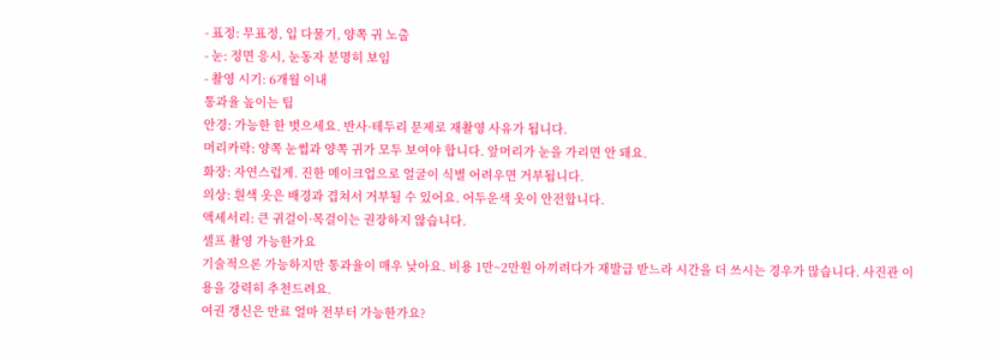- 표정: 무표정, 입 다물기, 양쪽 귀 노출
- 눈: 정면 응시, 눈동자 분명히 보임
- 촬영 시기: 6개월 이내
통과율 높이는 팁
안경: 가능한 한 벗으세요. 반사·테두리 문제로 재촬영 사유가 됩니다.
머리카락: 양쪽 눈썹과 양쪽 귀가 모두 보여야 합니다. 앞머리가 눈을 가리면 안 돼요.
화장: 자연스럽게. 진한 메이크업으로 얼굴이 식별 어려우면 거부됩니다.
의상: 흰색 옷은 배경과 겹쳐서 거부될 수 있어요. 어두운색 옷이 안전합니다.
액세서리: 큰 귀걸이·목걸이는 권장하지 않습니다.
셀프 촬영 가능한가요
기술적으론 가능하지만 통과율이 매우 낮아요. 비용 1만~2만원 아끼려다가 재발급 받느라 시간을 더 쓰시는 경우가 많습니다. 사진관 이용을 강력히 추천드려요.
여권 갱신은 만료 얼마 전부터 가능한가요?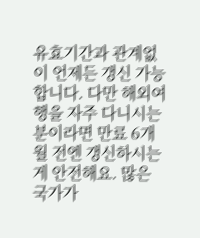유효기간과 관계없이 언제든 갱신 가능합니다. 다만 해외여행을 자주 다니시는 분이라면 만료 6개월 전엔 갱신하시는 게 안전해요. 많은 국가가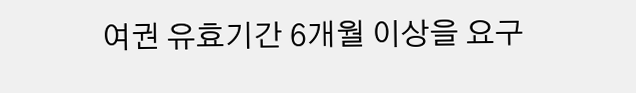여권 유효기간 6개월 이상을 요구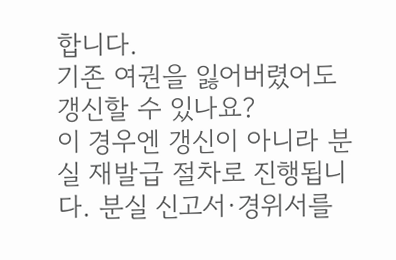합니다.
기존 여권을 잃어버렸어도 갱신할 수 있나요?
이 경우엔 갱신이 아니라 분실 재발급 절차로 진행됩니다. 분실 신고서·경위서를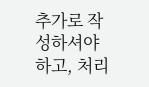추가로 작성하셔야 하고, 처리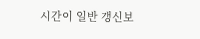시간이 일반 갱신보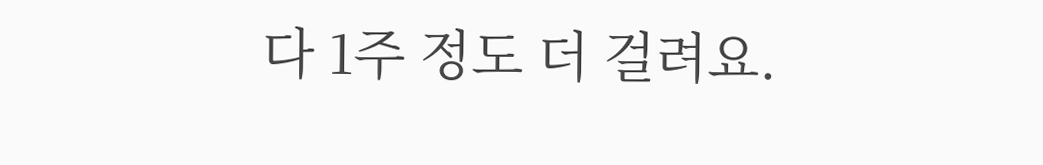다 1주 정도 더 걸려요.